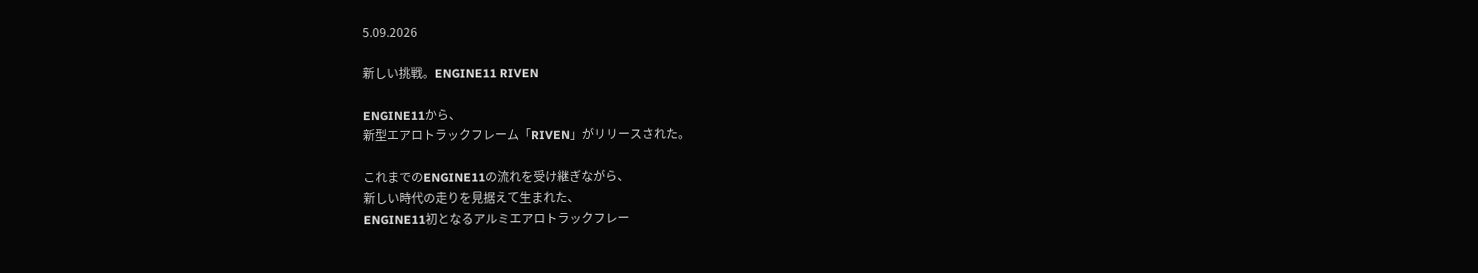5.09.2026

新しい挑戦。ENGINE11 RIVEN

ENGINE11から、
新型エアロトラックフレーム「RIVEN」がリリースされた。

これまでのENGINE11の流れを受け継ぎながら、
新しい時代の走りを見据えて生まれた、
ENGINE11初となるアルミエアロトラックフレー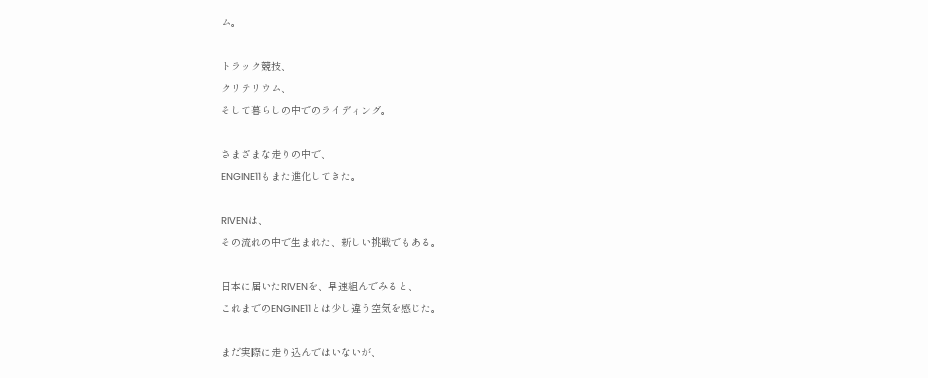ム。

トラック競技、
クリテリウム、
そして暮らしの中でのライディング。

さまざまな走りの中で、
ENGINE11もまた進化してきた。

RIVENは、
その流れの中で生まれた、新しい挑戦でもある。

日本に届いたRIVENを、早速組んでみると、
これまでのENGINE11とは少し違う空気を感じた。

まだ実際に走り込んではいないが、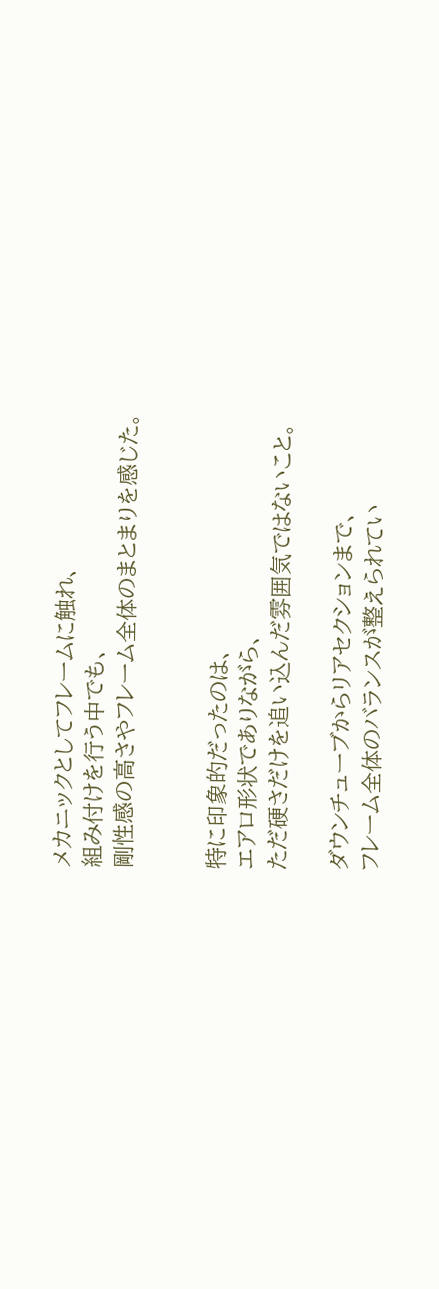メカニックとしてフレームに触れ、
組み付けを行う中でも、
剛性感の高さやフレーム全体のまとまりを感じた。


特に印象的だったのは、
エアロ形状でありながら、
ただ硬さだけを追い込んだ雰囲気ではないこと。

ダウンチューブからリアセクションまで、
フレーム全体のバランスが整えられてい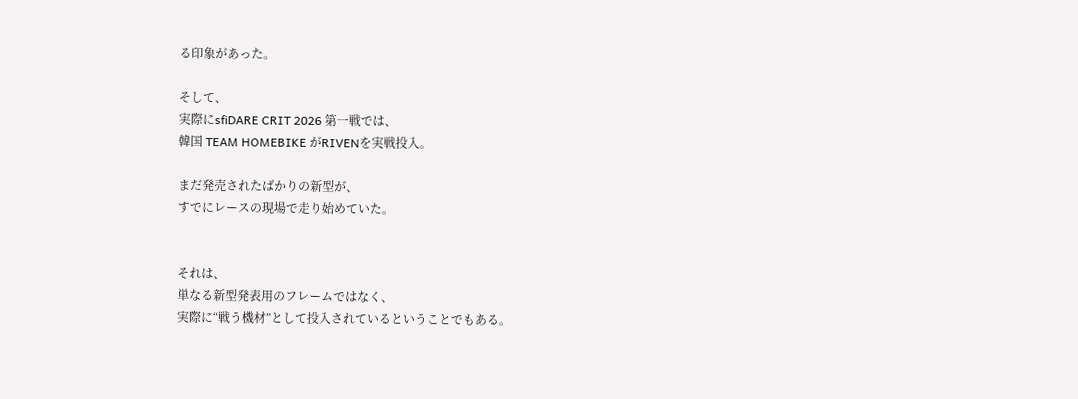る印象があった。

そして、
実際にsfiDARE CRIT 2026 第一戦では、
韓国 TEAM HOMEBIKE がRIVENを実戦投入。

まだ発売されたばかりの新型が、
すでにレースの現場で走り始めていた。


それは、
単なる新型発表用のフレームではなく、
実際に“戦う機材”として投入されているということでもある。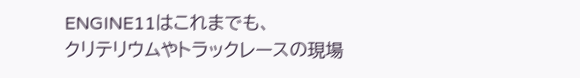ENGINE11はこれまでも、
クリテリウムやトラックレースの現場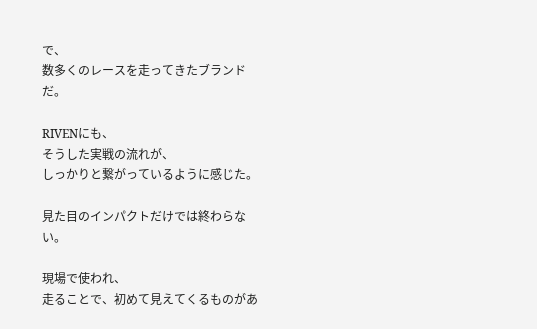で、
数多くのレースを走ってきたブランドだ。

RIVENにも、
そうした実戦の流れが、
しっかりと繋がっているように感じた。

見た目のインパクトだけでは終わらない。

現場で使われ、
走ることで、初めて見えてくるものがあ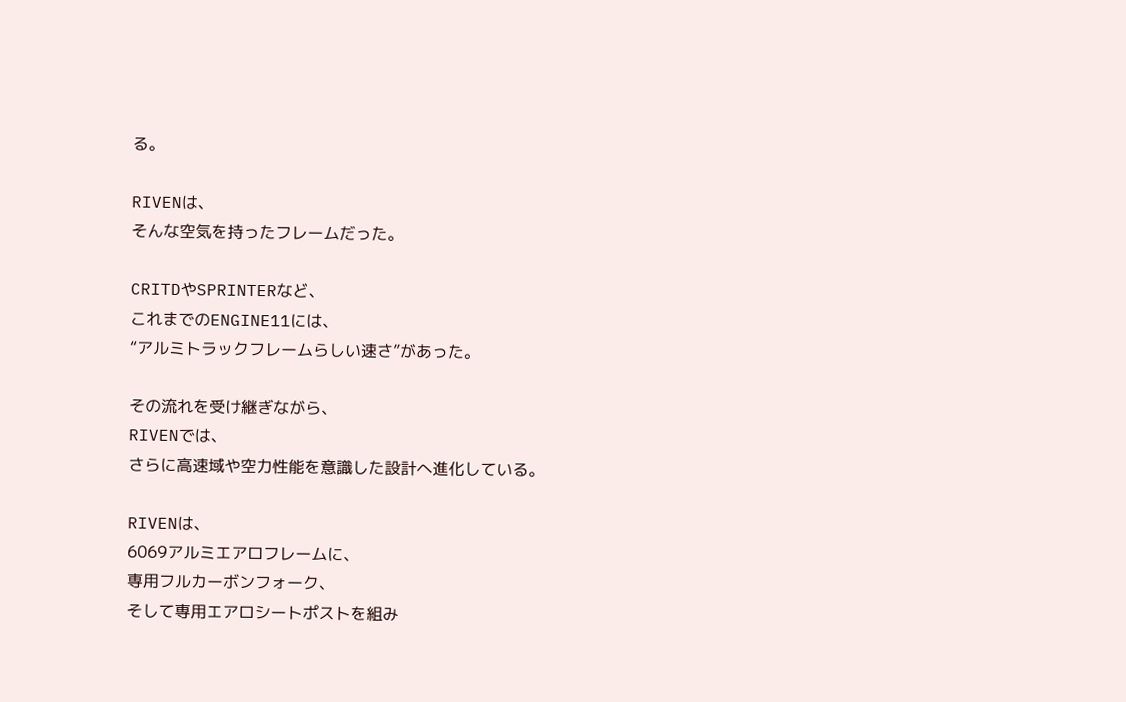る。

RIVENは、
そんな空気を持ったフレームだった。

CRITDやSPRINTERなど、
これまでのENGINE11には、
“アルミトラックフレームらしい速さ”があった。

その流れを受け継ぎながら、
RIVENでは、
さらに高速域や空力性能を意識した設計へ進化している。

RIVENは、
6069アルミエアロフレームに、
専用フルカーボンフォーク、
そして専用エアロシートポストを組み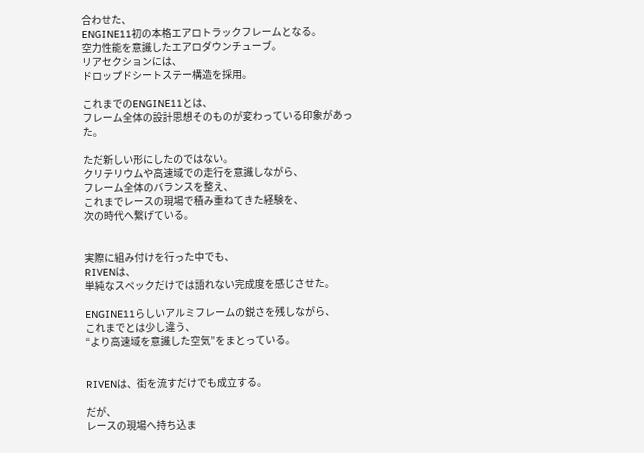合わせた、
ENGINE11初の本格エアロトラックフレームとなる。
空力性能を意識したエアロダウンチューブ。
リアセクションには、
ドロップドシートステー構造を採用。

これまでのENGINE11とは、
フレーム全体の設計思想そのものが変わっている印象があった。

ただ新しい形にしたのではない。
クリテリウムや高速域での走行を意識しながら、
フレーム全体のバランスを整え、
これまでレースの現場で積み重ねてきた経験を、
次の時代へ繋げている。


実際に組み付けを行った中でも、
RIVENは、
単純なスペックだけでは語れない完成度を感じさせた。

ENGINE11らしいアルミフレームの鋭さを残しながら、
これまでとは少し違う、
“より高速域を意識した空気”をまとっている。


RIVENは、街を流すだけでも成立する。

だが、
レースの現場へ持ち込ま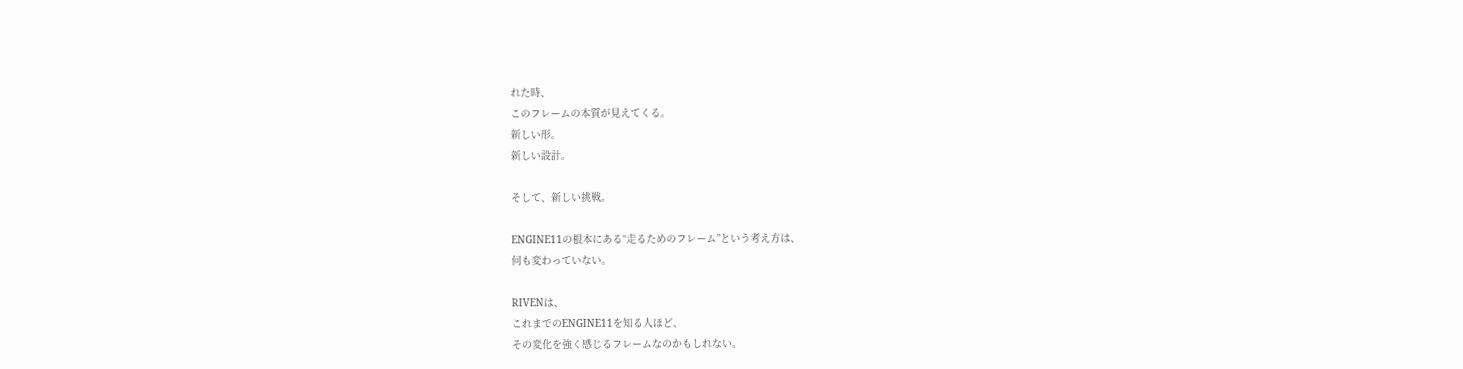れた時、
このフレームの本質が見えてくる。
新しい形。
新しい設計。

そして、新しい挑戦。

ENGINE11の根本にある“走るためのフレーム”という考え方は、
何も変わっていない。

RIVENは、
これまでのENGINE11を知る人ほど、
その変化を強く感じるフレームなのかもしれない。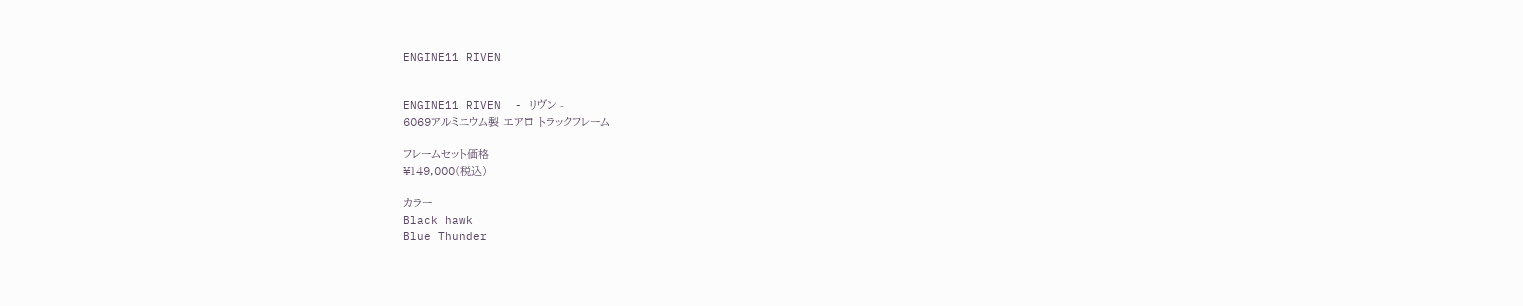ENGINE11 RIVEN


ENGINE11 RIVEN  - リヴン -
6069アルミニウム製 エアロ トラックフレーム

フレームセット価格
¥149,000(税込)

カラー
Black hawk
Blue Thunder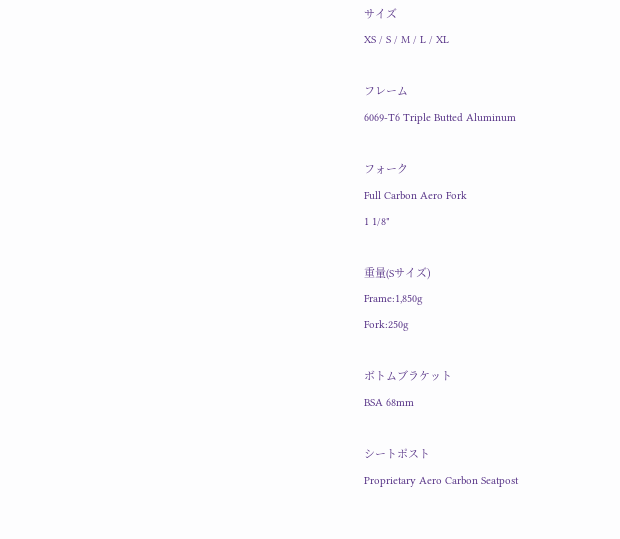サイズ
XS / S / M / L / XL

フレーム
6069-T6 Triple Butted Aluminum

フォーク
Full Carbon Aero Fork
1 1/8"

重量(Sサイズ)
Frame:1,850g
Fork:250g

ボトムブラケット
BSA 68mm

シートポスト
Proprietary Aero Carbon Seatpost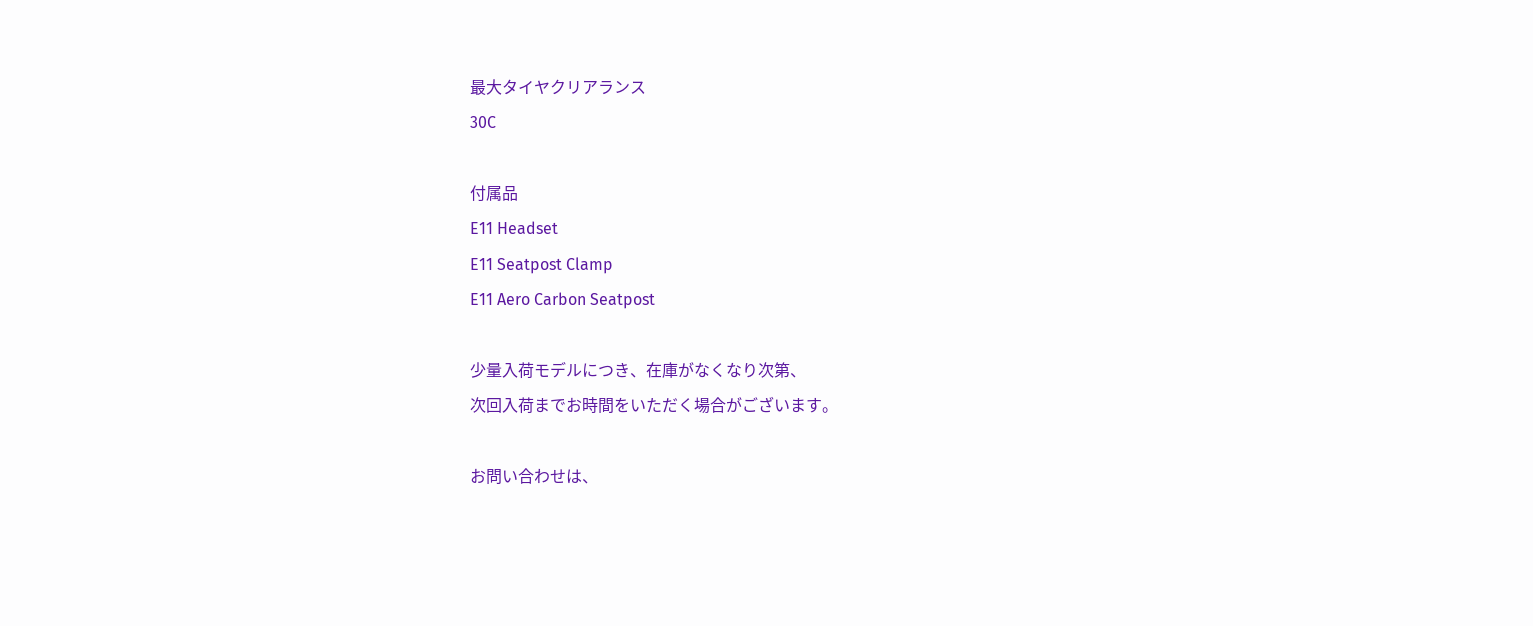最大タイヤクリアランス
30C

付属品
E11 Headset
E11 Seatpost Clamp
E11 Aero Carbon Seatpost

少量入荷モデルにつき、在庫がなくなり次第、
次回入荷までお時間をいただく場合がございます。

お問い合わせは、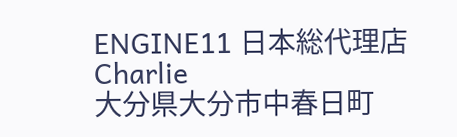ENGINE11 日本総代理店
Charlie
大分県大分市中春日町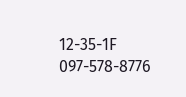12-35-1F
097-578-8776